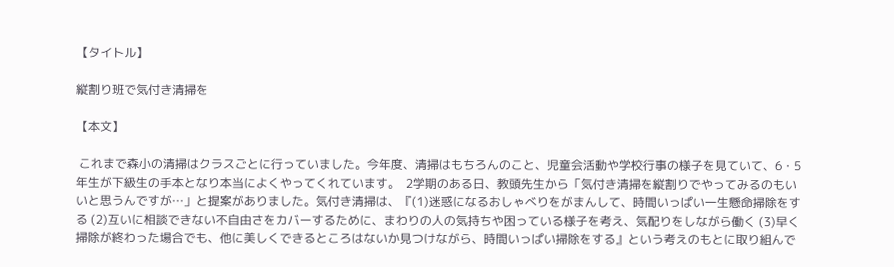【タイトル】

縦割り班で気付き清掃を

【本文】

 これまで森小の清掃はクラスごとに行っていました。今年度、清掃はもちろんのこと、児童会活動や学校行事の様子を見ていて、6・5年生が下級生の手本となり本当によくやってくれています。  2学期のある日、教頭先生から「気付き清掃を縦割りでやってみるのもいいと思うんですが…」と提案がありました。気付き清掃は、『(1)迷惑になるおしゃべりをがまんして、時間いっぱい一生懸命掃除をする (2)互いに相談できない不自由さをカバーするために、まわりの人の気持ちや困っている様子を考え、気配りをしながら働く (3)早く掃除が終わった場合でも、他に美しくできるところはないか見つけながら、時間いっぱい掃除をする』という考えのもとに取り組んで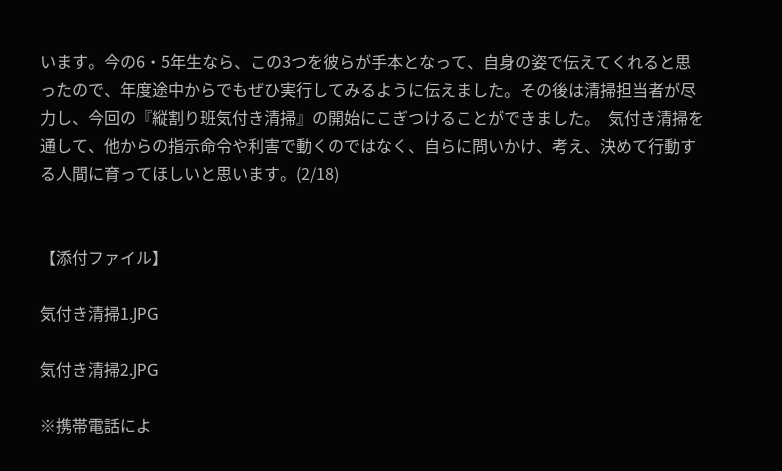います。今の6・5年生なら、この3つを彼らが手本となって、自身の姿で伝えてくれると思ったので、年度途中からでもぜひ実行してみるように伝えました。その後は清掃担当者が尽力し、今回の『縦割り班気付き清掃』の開始にこぎつけることができました。  気付き清掃を通して、他からの指示命令や利害で動くのではなく、自らに問いかけ、考え、決めて行動する人間に育ってほしいと思います。(2/18)


【添付ファイル】

気付き清掃1.JPG

気付き清掃2.JPG

※携帯電話によ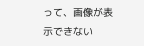って、画像が表示できない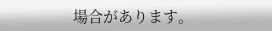場合があります。